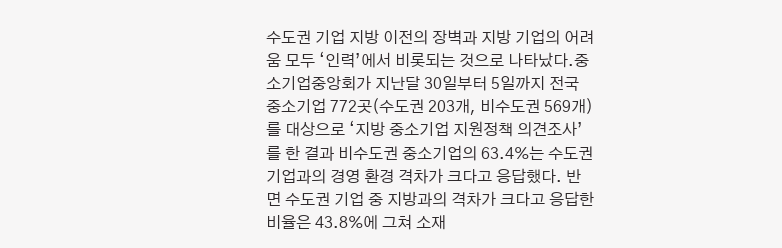수도권 기업 지방 이전의 장벽과 지방 기업의 어려움 모두 ‘인력’에서 비롯되는 것으로 나타났다.중소기업중앙회가 지난달 30일부터 5일까지 전국 중소기업 772곳(수도권 203개, 비수도권 569개)를 대상으로 ‘지방 중소기업 지원정책 의견조사’를 한 결과 비수도권 중소기업의 63.4%는 수도권 기업과의 경영 환경 격차가 크다고 응답했다. 반면 수도권 기업 중 지방과의 격차가 크다고 응답한 비율은 43.8%에 그쳐 소재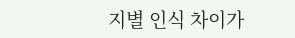지별 인식 차이가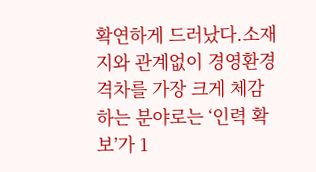확연하게 드러났다.소재지와 관계없이 경영환경 격차를 가장 크게 체감하는 분야로는 ‘인력 확보’가 1